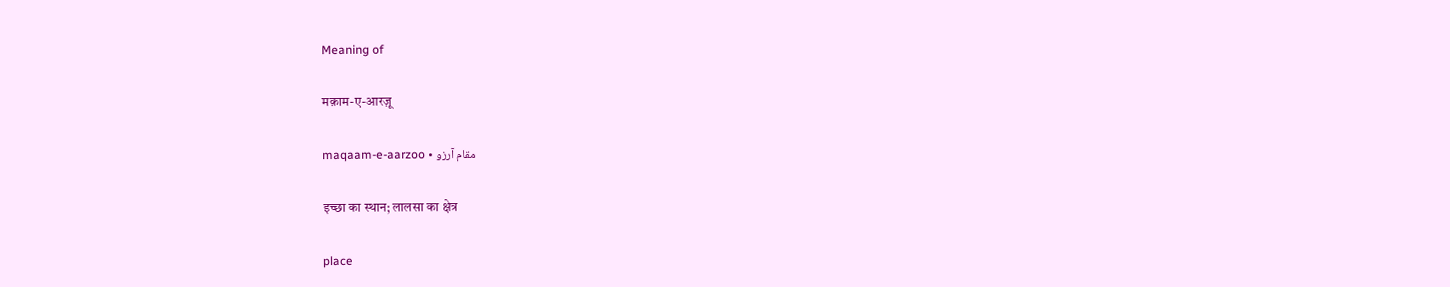Meaning of

मक़ाम-ए-आरज़ू

maqaam-e-aarzoo • مقام آرزو

इच्छा का स्थान; लालसा का क्षेत्र

place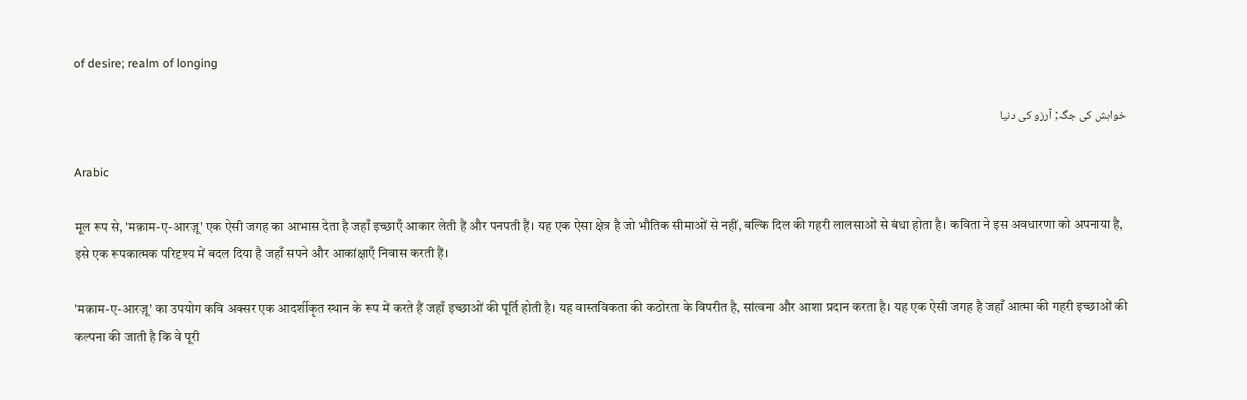of desire; realm of longing

خواہش کی جگہ; آرزو کی دنیا

Arabic

मूल रूप से, 'मक़ाम-ए-आरज़ू' एक ऐसी जगह का आभास देता है जहाँ इच्छाएँ आकार लेती हैं और पनपती हैं। यह एक ऐसा क्षेत्र है जो भौतिक सीमाओं से नहीं, बल्कि दिल की गहरी लालसाओं से बंधा होता है। कविता ने इस अवधारणा को अपनाया है, इसे एक रूपकात्मक परिदृश्य में बदल दिया है जहाँ सपने और आकांक्षाएँ निवास करती हैं।

'मक़ाम-ए-आरज़ू' का उपयोग कवि अक्सर एक आदर्शीकृत स्थान के रूप में करते हैं जहाँ इच्छाओं की पूर्ति होती है। यह वास्तविकता की कठोरता के विपरीत है, सांत्वना और आशा प्रदान करता है। यह एक ऐसी जगह है जहाँ आत्मा की गहरी इच्छाओं की कल्पना की जाती है कि वे पूरी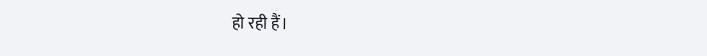हो रही हैं।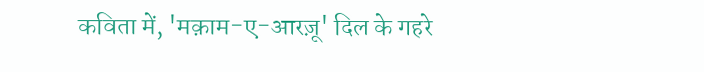कविता में, 'मक़ाम-ए-आरज़ू' दिल के गहरे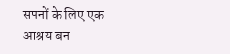सपनों के लिए एक आश्रय बन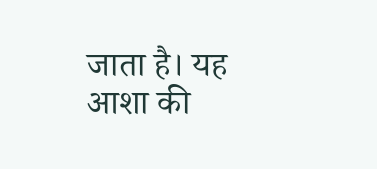जाता है। यह आशा की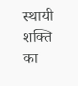स्थायी शक्ति का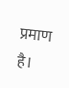प्रमाण है।